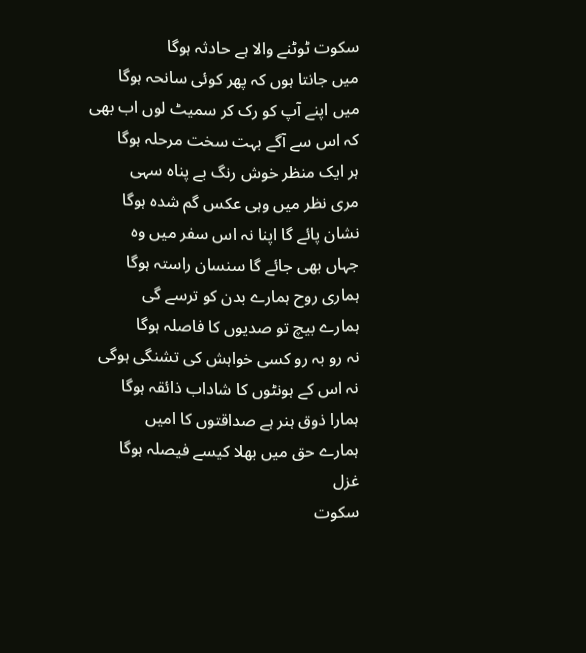سکوت ٹوٹنے والا ہے حادثہ ہوگا
میں جانتا ہوں کہ پھر کوئی سانحہ ہوگا
میں اپنے آپ کو رک کر سمیٹ لوں اب بھی
کہ اس سے آگے بہت سخت مرحلہ ہوگا
ہر ایک منظر خوش رنگ بے پناہ سہی
مری نظر میں وہی عکس گم شدہ ہوگا
نشان پائے گا اپنا نہ اس سفر میں وہ
جہاں بھی جائے گا سنسان راستہ ہوگا
ہماری روح ہمارے بدن کو ترسے گی
ہمارے بیچ تو صدیوں کا فاصلہ ہوگا
نہ رو بہ رو کسی خواہش کی تشنگی ہوگی
نہ اس کے ہونٹوں کا شاداب ذائقہ ہوگا
ہمارا ذوق ہنر ہے صداقتوں کا امیں
ہمارے حق میں بھلا کیسے فیصلہ ہوگا
غزل
سکوت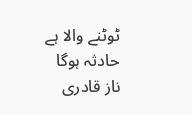ٹوٹنے والا ہے حادثہ ہوگا
ناز قادری